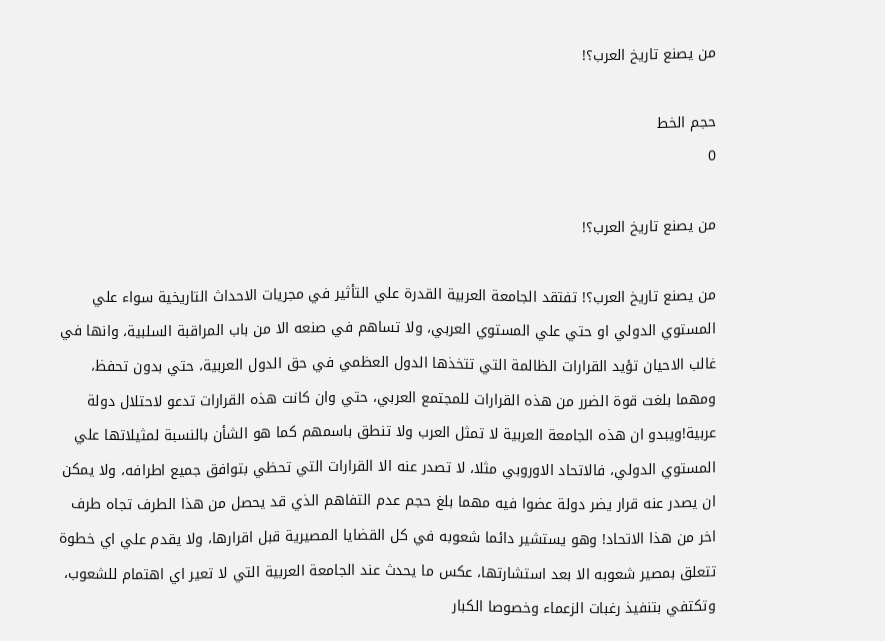من يصنع تاريخ العرب؟!

حجم الخط
0

من يصنع تاريخ العرب؟!

من يصنع تاريخ العرب؟! تفتقد الجامعة العربية القدرة علي التأثير في مجريات الاحداث التاريخية سواء علي المستوي الدولي او حتي علي المستوي العربي، ولا تساهم في صنعه الا من باب المراقبة السلبية، وانها في غالب الاحيان تؤيد القرارات الظالمة التي تتخذها الدول العظمي في حق الدول العربية، حتي بدون تحفظ، ومهما بلغت قوة الضرر من هذه القرارات للمجتمع العربي، حتي وان كانت هذه القرارات تدعو لاحتلال دولة عربية!ويبدو ان هذه الجامعة العربية لا تمثل العرب ولا تنطق باسمهم كما هو الشأن بالنسبة لمثيلاتها علي المستوي الدولي، فالاتحاد الاوروبي مثلا، لا تصدر عنه الا القرارات التي تحظي بتوافق جميع اطرافه، ولا يمكن ان يصدر عنه قرار يضر دولة عضوا فيه مهما بلغ حجم عدم التفاهم الذي قد يحصل من هذا الطرف تجاه طرف اخر من هذا الاتحاد! وهو يستشير دائما شعوبه في كل القضايا المصيرية قبل اقرارها، ولا يقدم علي اي خطوة تتعلق بمصير شعوبه الا بعد استشارتها، عكس ما يحدث عند الجامعة العربية التي لا تعير اي اهتمام للشعوب، وتكتفي بتنفيذ رغبات الزعماء وخصوصا الكبار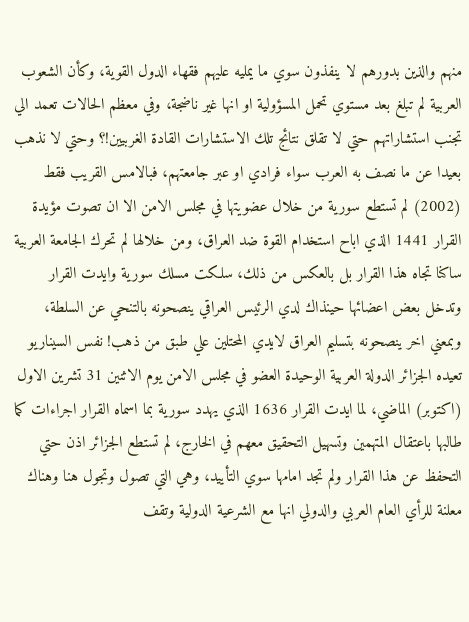منهم والذين بدورهم لا ينفذون سوي ما يمليه عليهم فقهاء الدول القوية، وكأن الشعوب العربية لم تبلغ بعد مستوي تحمل المسؤولية او انها غير ناضجة، وفي معظم الحالات تعمد الي تجنب استشاراتهم حتي لا تقلق نتائج تلك الاستشارات القادة الغربيين!؟ وحتي لا نذهب بعيدا عن ما نصف به العرب سواء فرادي او عبر جامعتهم، فبالامس القريب فقط (2002) لم تستطع سورية من خلال عضويتها في مجلس الامن الا ان تصوت مؤيدة القرار 1441 الذي اباح استخدام القوة ضد العراق، ومن خلالها لم تحرك الجامعة العربية ساكنا تجاه هذا القرار بل بالعكس من ذلك، سلكت مسلك سورية وايدت القرار وتدخل بعض اعضائها حينذاك لدي الرئيس العراقي ينصحونه بالتنحي عن السلطة، وبمعني اخر ينصحونه بتسليم العراق لايدي المحتلين علي طبق من ذهب! نفس السيناريو تعيده الجزائر الدولة العربية الوحيدة العضو في مجلس الامن يوم الاثنين 31 تشرين الاول (اكتوبر) الماضي، لما ايدت القرار 1636 الذي يهدد سورية بما اسماه القرار اجراءات كما طالبها باعتقال المتهمين وتسهيل التحقيق معهم في الخارج، لم تستطع الجزائر اذن حتي التحفظ عن هذا القرار ولم تجد امامها سوي التأييد، وهي التي تصول وتجول هنا وهناك معلنة للرأي العام العربي والدولي انها مع الشرعية الدولية وتقف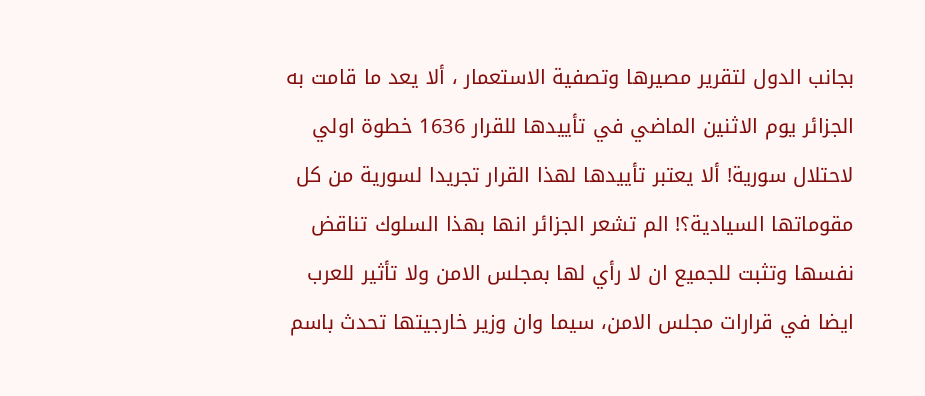بجانب الدول لتقرير مصيرها وتصفية الاستعمار ، ألا يعد ما قامت به الجزائر يوم الاثنين الماضي في تأييدها للقرار 1636 خطوة اولي لاحتلال سورية! ألا يعتبر تأييدها لهذا القرار تجريدا لسورية من كل مقوماتها السيادية؟! الم تشعر الجزائر انها بهذا السلوك تناقض نفسها وتثبت للجميع ان لا رأي لها بمجلس الامن ولا تأثير للعرب ايضا في قرارات مجلس الامن، سيما وان وزير خارجيتها تحدث باسم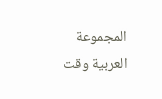المجموعة العربية وقت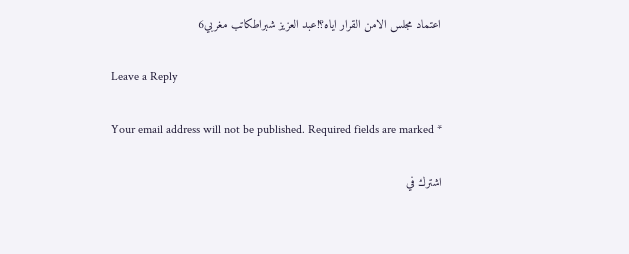اعتماد مجلس الامن القرار اياه؟!عبد العزيز شبراطكاتب مغربي6

Leave a Reply

Your email address will not be published. Required fields are marked *

اشترك في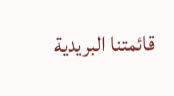قائمتنا البريدية